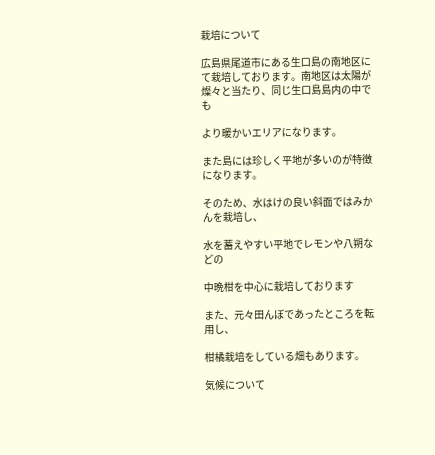栽培について

広島県尾道市にある生口島の南地区にて栽培しております。南地区は太陽が燦々と当たり、同じ生口島島内の中でも

より暖かいエリアになります。

また島には珍しく平地が多いのが特徴になります。

そのため、水はけの良い斜面ではみかんを栽培し、

水を蓄えやすい平地でレモンや八朔などの

中晩柑を中心に栽培しております

また、元々田んぼであったところを転用し、

柑橘栽培をしている畑もあります。

気候について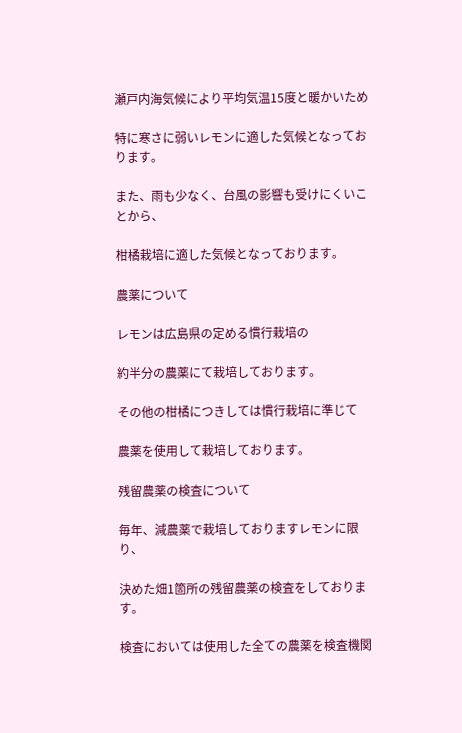瀬戸内海気候により平均気温15度と暖かいため

特に寒さに弱いレモンに適した気候となっております。

また、雨も少なく、台風の影響も受けにくいことから、

柑橘栽培に適した気候となっております。

農薬について

レモンは広島県の定める慣行栽培の

約半分の農薬にて栽培しております。

その他の柑橘につきしては慣行栽培に準じて

農薬を使用して栽培しております。

残留農薬の検査について

毎年、減農薬で栽培しておりますレモンに限り、

決めた畑1箇所の残留農薬の検査をしております。

検査においては使用した全ての農薬を検査機関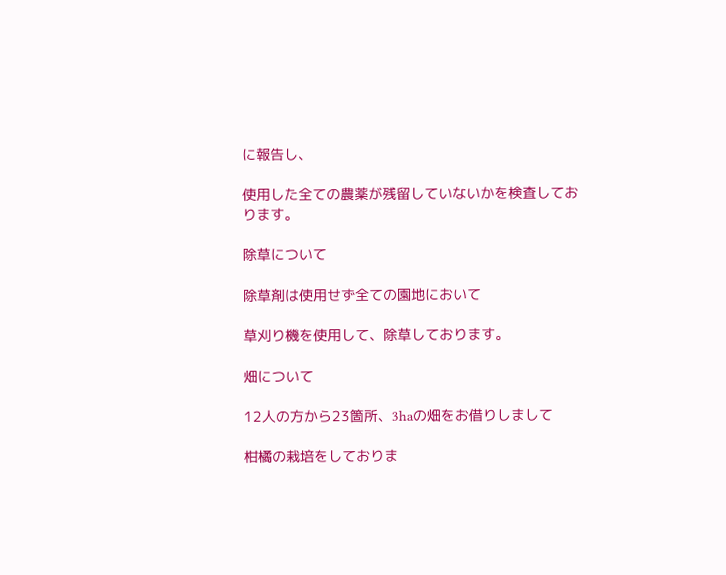に報告し、

使用した全ての農薬が残留していないかを検査しております。

除草について

除草剤は使用せず全ての園地において

草刈り機を使用して、除草しております。

畑について

12人の方から23箇所、3haの畑をお借りしまして

柑橘の栽培をしておりま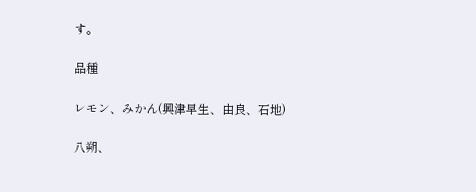す。

品種

レモン、みかん(興津早生、由良、石地)

八朔、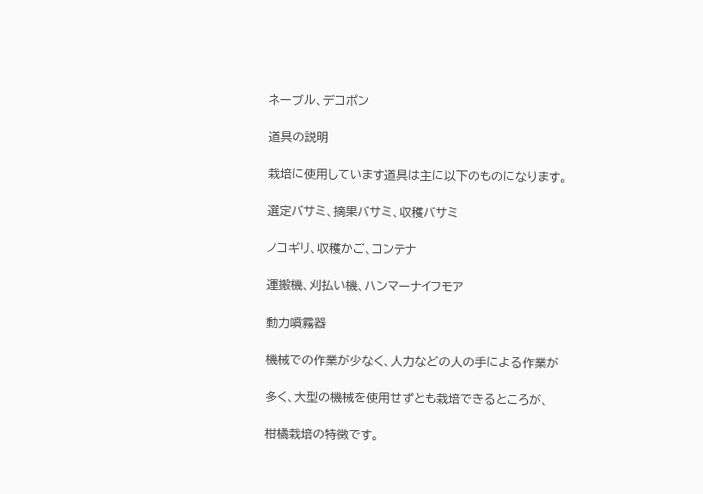ネーブル、デコポン

道具の説明

栽培に使用しています道具は主に以下のものになります。

選定バサミ、摘果バサミ、収穫バサミ

ノコギリ、収穫かご、コンテナ

運搬機、刈払い機、ハンマーナイフモア

動力噴霧器

機械での作業が少なく、人力などの人の手による作業が

多く、大型の機械を使用せずとも栽培できるところが、

柑橘栽培の特徴です。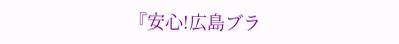『安心!広島ブラ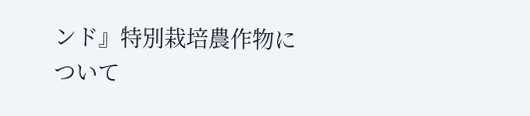ンド』特別栽培農作物について